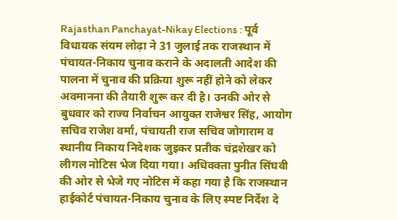Rajasthan Panchayat-Nikay Elections : पूर्व विधायक संयम लोढ़ा ने 31 जुलाई तक राजस्थान में पंचायत-निकाय चुनाव कराने के अदालती आदेश की पालना में चुनाव की प्रक्रिया शुरू नहीं होने को लेकर अवमानना की तैयारी शुरू कर दी है। उनकी ओर से बुधवार को राज्य निर्वाचन आयुक्त राजेश्वर सिंह, आयोग सचिव राजेश वर्मा, पंचायती राज सचिव जोगाराम व स्थानीय निकाय निदेशक जुइकर प्रतीक चंद्रशेखर को लीगल नोटिस भेज दिया गया। अधिवक्ता पुनीत सिंघवी की ओर से भेजे गए नोटिस में कहा गया है कि राजस्थान हाईकोर्ट पंचायत-निकाय चुनाव के लिए स्पष्ट निर्देश दे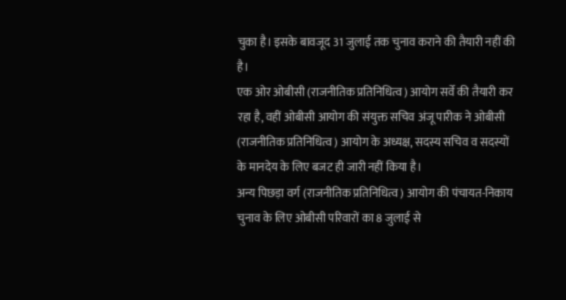चुका है। इसके बावजूद 31 जुलाई तक चुनाव कराने की तैयारी नहीं की है।
एक ओर ओबीसी (राजनीतिक प्रतिनिधित्व) आयोग सर्वे की तैयारी कर रहा है, वहीं ओबीसी आयोग की संयुक्त सचिव अंजू पारीक ने ओबीसी (राजनीतिक प्रतिनिधित्व) आयोग के अध्यक्ष, सदस्य सचिव व सदस्यों के मानदेय के लिए बजट ही जारी नहीं किया है।
अन्य पिछड़ा वर्ग (राजनीतिक प्रतिनिधित्व) आयोग की पंचायत-निकाय चुनाव के लिए ओबीसी परिवारों का 8 जुलाई से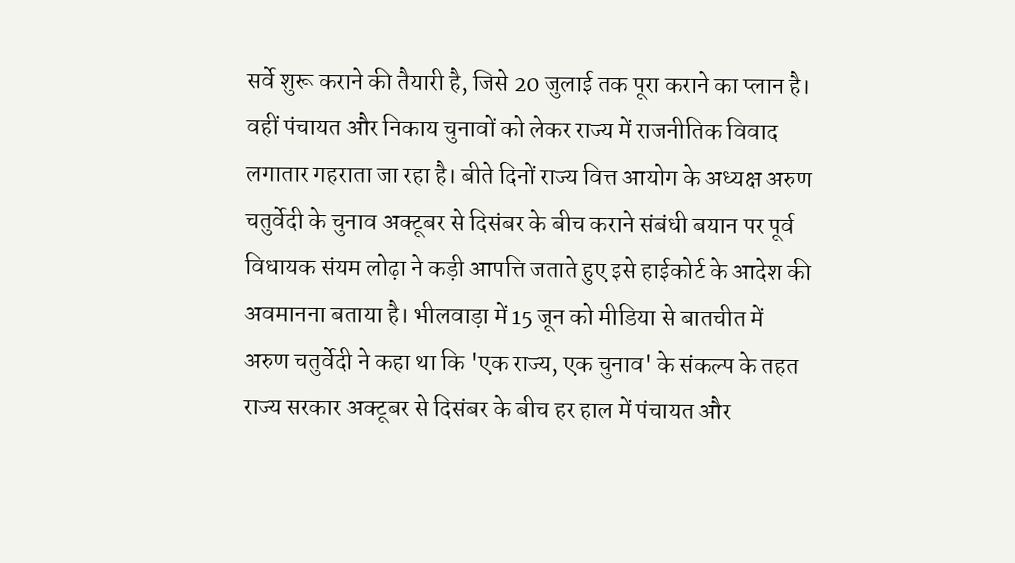सर्वे शुरू कराने की तैयारी है, जिसे 20 जुलाई तक पूरा कराने का प्लान है।
वहीं पंचायत और निकाय चुनावों को लेकर राज्य में राजनीतिक विवाद लगातार गहराता जा रहा है। बीते दिनों राज्य वित्त आयोग के अध्यक्ष अरुण चतुर्वेदी के चुनाव अक्टूबर से दिसंबर के बीच कराने संबंधी बयान पर पूर्व विधायक संयम लोढ़ा ने कड़ी आपत्ति जताते हुए इसे हाईकोर्ट के आदेश की अवमानना बताया है। भीलवाड़ा में 15 जून को मीडिया से बातचीत में अरुण चतुर्वेदी ने कहा था कि 'एक राज्य, एक चुनाव' के संकल्प के तहत राज्य सरकार अक्टूबर से दिसंबर के बीच हर हाल में पंचायत और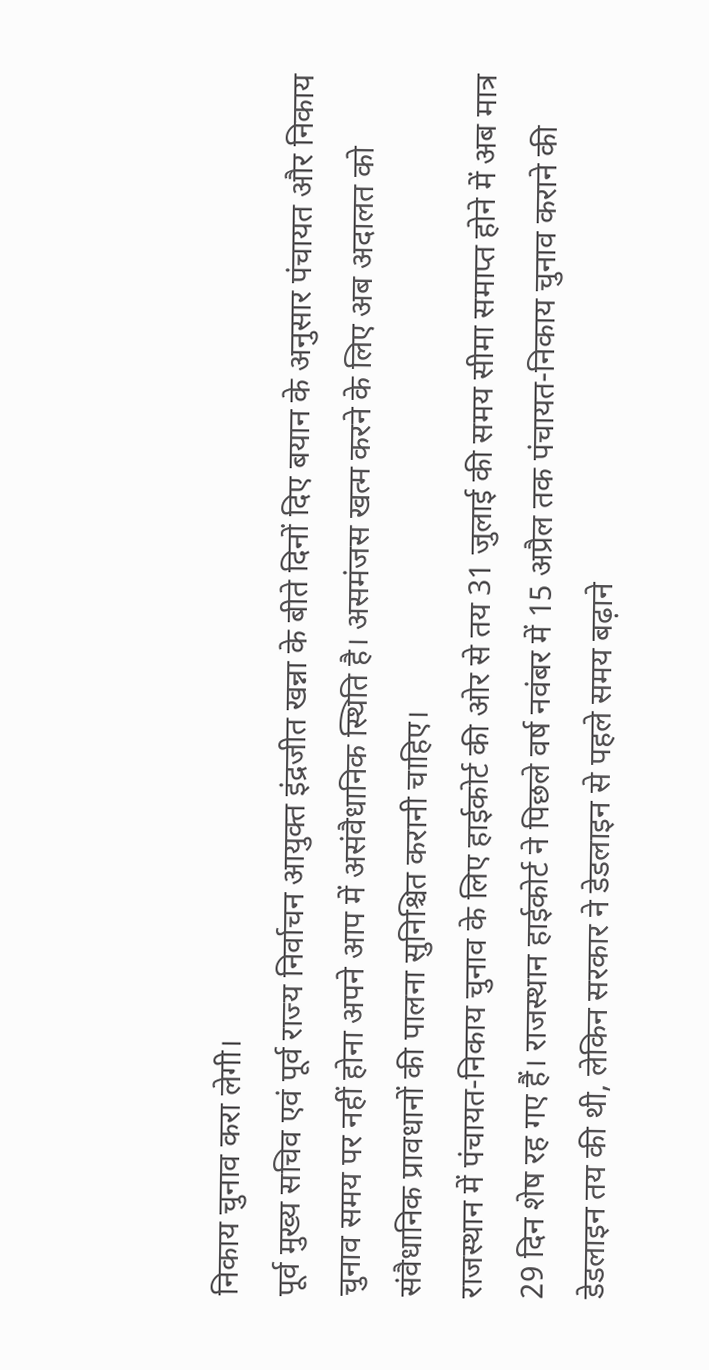निकाय चुनाव करा लेगी।
पूर्व मुख्य सचिव एवं पूर्व राज्य निर्वाचन आयुक्त इंद्रजीत खन्ना के बीते दिनों दिए बयान के अनुसार पंचायत और निकाय चुनाव समय पर नहीं होना अपने आप में असंवैधानिक स्थिति है। असमंजस खत्म करने के लिए अब अदालत को संवैधानिक प्रावधानों की पालना सुनिश्चित करानी चाहिए।
राजस्थान में पंचायत-निकाय चुनाव के लिए हाईकोर्ट की ओर से तय 31 जुलाई की समय सीमा समाप्त होने में अब मात्र 29 दिन शेष रह गए हैं। राजस्थान हाईकोर्ट ने पिछले वर्ष नवंबर में 15 अप्रैल तक पंचायत-निकाय चुनाव कराने की डेडलाइन तय की थी, लेकिन सरकार ने डेडलाइन से पहले समय बढ़ाने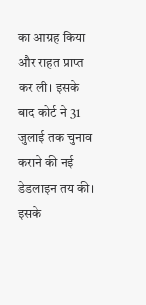का आग्रह किया और राहत प्राप्त कर ली। इसके बाद कोर्ट ने 31 जुलाई तक चुनाव कराने की नई डेडलाइन तय की। इसके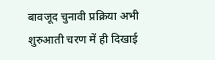बावजूद चुनावी प्रक्रिया अभी शुरुआती चरण में ही दिखाई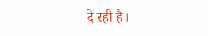दे रही है।